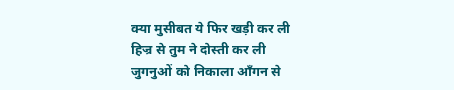क्या मुसीबत ये फिर खड़ी कर ली
हिज्र से तुम ने दोस्ती कर ली
जुगनुओं को निकाला आँगन से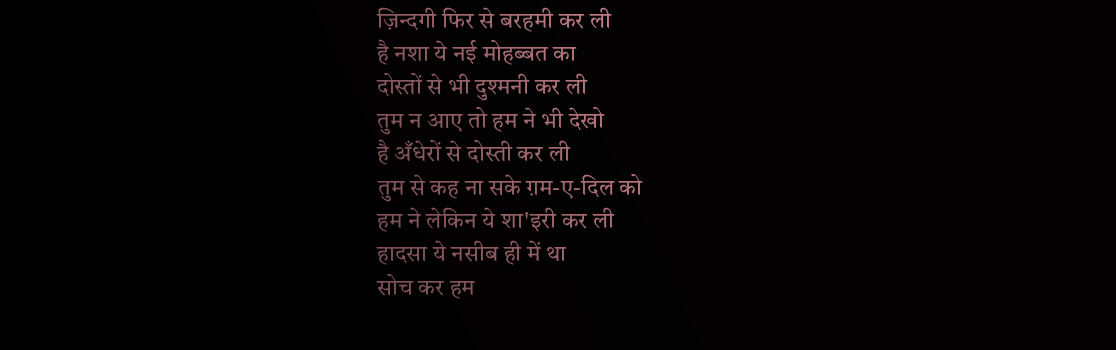ज़िन्दगी फिर से बरहमी कर ली
है नशा ये नई मोहब्बत का
दोस्तों से भी दुश्मनी कर ली
तुम न आए तो हम ने भी देखो
है अँधेरों से दोस्ती कर ली
तुम से कह ना सके ग़म-ए-दिल को
हम ने लेकिन ये शा'इरी कर ली
हादसा ये नसीब ही में था
सोच कर हम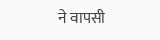ने वापसी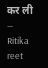कर ली
— Ritika reet